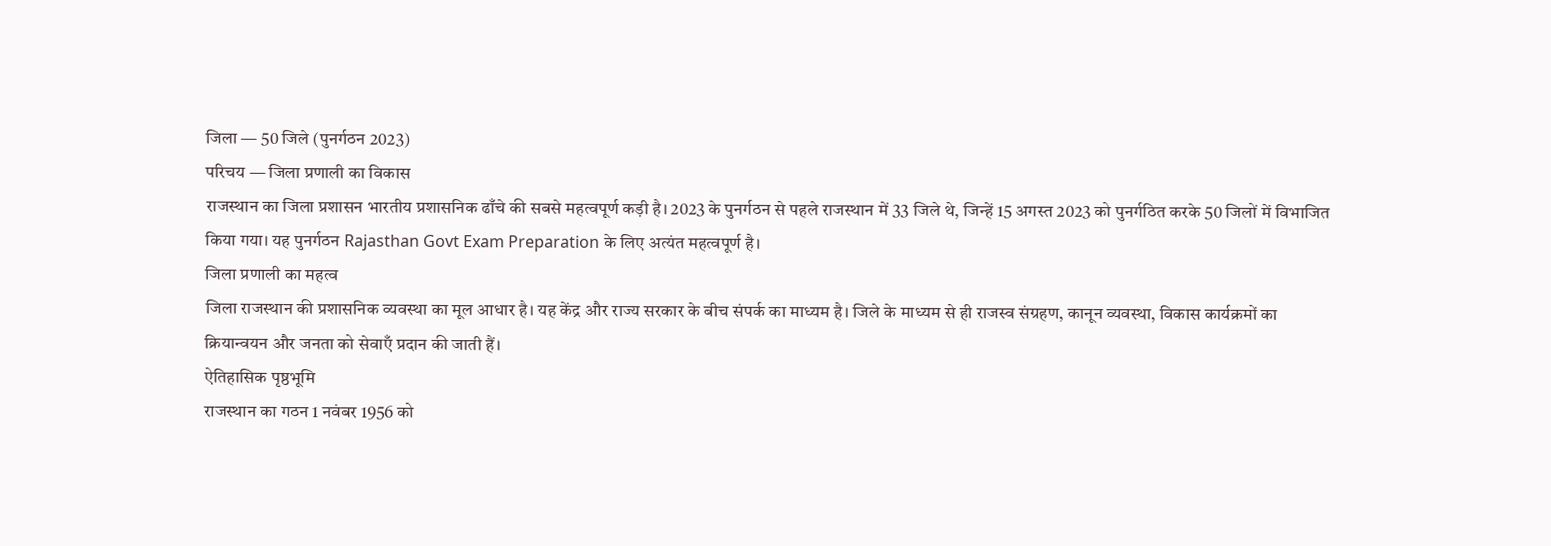जिला — 50 जिले (पुनर्गठन 2023)
परिचय — जिला प्रणाली का विकास
राजस्थान का जिला प्रशासन भारतीय प्रशासनिक ढाँचे की सबसे महत्वपूर्ण कड़ी है। 2023 के पुनर्गठन से पहले राजस्थान में 33 जिले थे, जिन्हें 15 अगस्त 2023 को पुनर्गठित करके 50 जिलों में विभाजित किया गया। यह पुनर्गठन Rajasthan Govt Exam Preparation के लिए अत्यंत महत्वपूर्ण है।
जिला प्रणाली का महत्व
जिला राजस्थान की प्रशासनिक व्यवस्था का मूल आधार है। यह केंद्र और राज्य सरकार के बीच संपर्क का माध्यम है। जिले के माध्यम से ही राजस्व संग्रहण, कानून व्यवस्था, विकास कार्यक्रमों का क्रियान्वयन और जनता को सेवाएँ प्रदान की जाती हैं।
ऐतिहासिक पृष्ठभूमि
राजस्थान का गठन 1 नवंबर 1956 को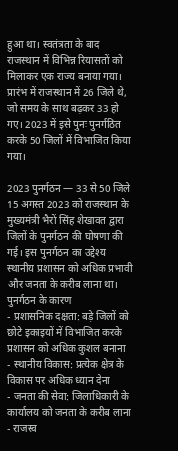हुआ था। स्वतंत्रता के बाद राजस्थान में विभिन्न रियासतों को मिलाकर एक राज्य बनाया गया। प्रारंभ में राजस्थान में 26 जिले थे, जो समय के साथ बढ़कर 33 हो गए। 2023 में इसे पुनः पुनर्गठित करके 50 जिलों में विभाजित किया गया।

2023 पुनर्गठन — 33 से 50 जिले
15 अगस्त 2023 को राजस्थान के मुख्यमंत्री भैरों सिंह शेखावत द्वारा जिलों के पुनर्गठन की घोषणा की गई। इस पुनर्गठन का उद्देश्य स्थानीय प्रशासन को अधिक प्रभावी और जनता के करीब लाना था।
पुनर्गठन के कारण
- प्रशासनिक दक्षता: बड़े जिलों को छोटे इकाइयों में विभाजित करके प्रशासन को अधिक कुशल बनाना
- स्थानीय विकास: प्रत्येक क्षेत्र के विकास पर अधिक ध्यान देना
- जनता की सेवा: जिलाधिकारी के कार्यालय को जनता के करीब लाना
- राजस्व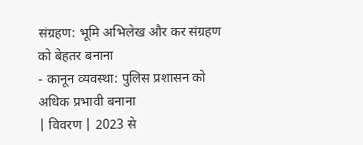संग्रहण: भूमि अभिलेख और कर संग्रहण को बेहतर बनाना
- कानून व्यवस्था: पुलिस प्रशासन को अधिक प्रभावी बनाना
| विवरण | 2023 से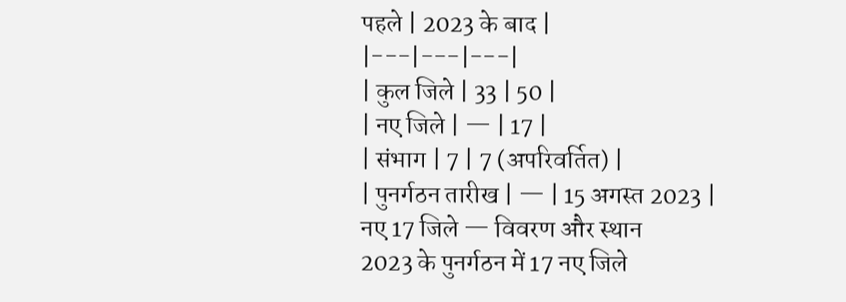पहले | 2023 के बाद |
|---|---|---|
| कुल जिले | 33 | 50 |
| नए जिले | — | 17 |
| संभाग | 7 | 7 (अपरिवर्तित) |
| पुनर्गठन तारीख | — | 15 अगस्त 2023 |
नए 17 जिले — विवरण और स्थान
2023 के पुनर्गठन में 17 नए जिले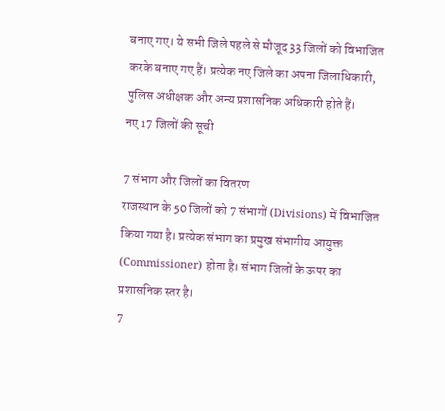बनाए गए। ये सभी जिले पहले से मौजूद 33 जिलों को विभाजित करके बनाए गए हैं। प्रत्येक नए जिले का अपना जिलाधिकारी, पुलिस अधीक्षक और अन्य प्रशासनिक अधिकारी होते हैं।
नए 17 जिलों की सूची

7 संभाग और जिलों का वितरण
राजस्थान के 50 जिलों को 7 संभागों (Divisions) में विभाजित किया गया है। प्रत्येक संभाग का प्रमुख संभागीय आयुक्त (Commissioner) होता है। संभाग जिलों के ऊपर का प्रशासनिक स्तर है।
7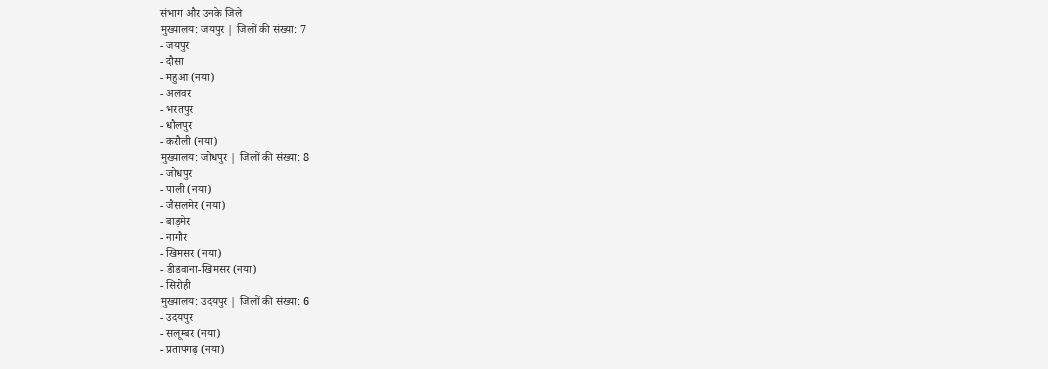संभाग और उनके जिले
मुख्यालय: जयपुर | जिलों की संख्या: 7
- जयपुर
- दौसा
- महुआ (नया)
- अलवर
- भरतपुर
- धौलपुर
- करौली (नया)
मुख्यालय: जोधपुर | जिलों की संख्या: 8
- जोधपुर
- पाली (नया)
- जैसलमेर (नया)
- बाड़मेर
- नागौर
- खिमसर (नया)
- डीडवाना-खिमसर (नया)
- सिरोही
मुख्यालय: उदयपुर | जिलों की संख्या: 6
- उदयपुर
- सलूम्बर (नया)
- प्रतापगढ़ (नया)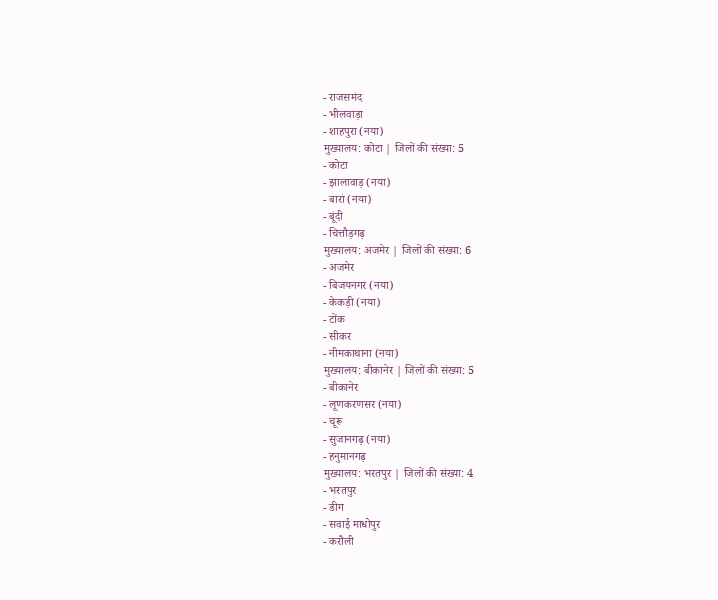- राजसमंद
- भीलवाड़ा
- शाहपुरा (नया)
मुख्यालय: कोटा | जिलों की संख्या: 5
- कोटा
- झालावाड़ (नया)
- बारां (नया)
- बूंदी
- चित्तौड़गढ़
मुख्यालय: अजमेर | जिलों की संख्या: 6
- अजमेर
- बिजयनगर (नया)
- केकड़ी (नया)
- टोंक
- सीकर
- नीमकाथाना (नया)
मुख्यालय: बीकानेर | जिलों की संख्या: 5
- बीकानेर
- लूणकरणसर (नया)
- चूरू
- सुजानगढ़ (नया)
- हनुमानगढ़
मुख्यालय: भरतपुर | जिलों की संख्या: 4
- भरतपुर
- डीग
- सवाई माधोपुर
- करौली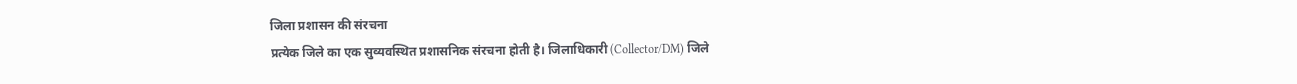जिला प्रशासन की संरचना
प्रत्येक जिले का एक सुव्यवस्थित प्रशासनिक संरचना होती है। जिलाधिकारी (Collector/DM) जिले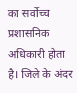का सर्वोच्च प्रशासनिक अधिकारी होता है। जिले के अंदर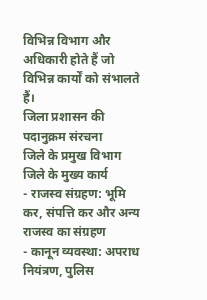विभिन्न विभाग और अधिकारी होते हैं जो विभिन्न कार्यों को संभालते हैं।
जिला प्रशासन की पदानुक्रम संरचना
जिले के प्रमुख विभाग
जिले के मुख्य कार्य
- राजस्व संग्रहण: भूमि कर, संपत्ति कर और अन्य राजस्व का संग्रहण
- कानून व्यवस्था: अपराध नियंत्रण, पुलिस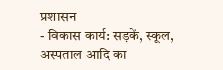प्रशासन
- विकास कार्य: सड़कें, स्कूल, अस्पताल आदि का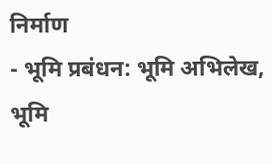निर्माण
- भूमि प्रबंधन: भूमि अभिलेख, भूमि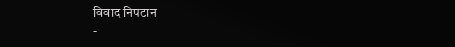विवाद निपटान
-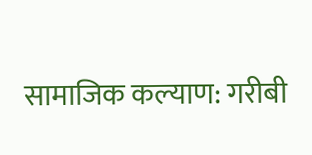सामाजिक कल्याण: गरीबी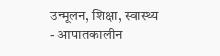उन्मूलन, शिक्षा, स्वास्थ्य
- आपातकालीन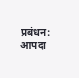प्रबंधन: आपदा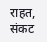राहत, संकट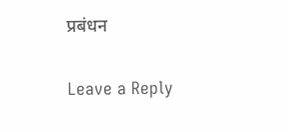प्रबंधन


Leave a Reply